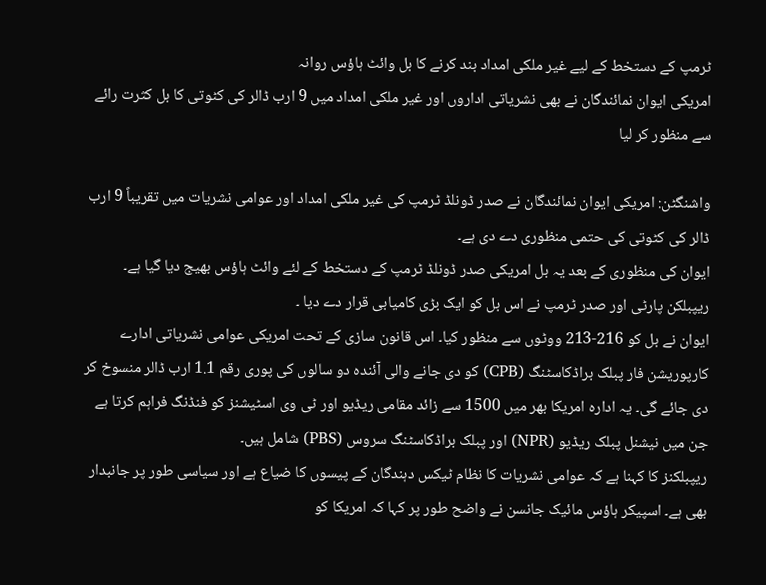ٹرمپ کے دستخط کے لیے غیر ملکی امداد بند کرنے کا بل وائٹ ہاؤس روانہ
امریکی ایوان نمائندگان نے بھی نشریاتی اداروں اور غیر ملکی امداد میں 9 ارب ڈالر کی کٹوتی کا بل کثرت رائے سے منظور کر لیا

واشنگٹن: امریکی ایوان نمائندگان نے صدر ڈونلڈ ٹرمپ کی غیر ملکی امداد اور عوامی نشریات میں تقریباً 9 ارب ڈالر کی کٹوتی کی حتمی منظوری دے دی ہے۔
ایوان کی منظوری کے بعد یہ بل امریکی صدر ڈونلڈ ٹرمپ کے دستخط کے لئے وائٹ ہاؤس بھیج دیا گیا ہے۔
ریپبلکن پارٹی اور صدر ٹرمپ نے اس بل کو ایک بڑی کامیابی قرار دے دیا ۔
ایوان نے بل کو 216-213 ووٹوں سے منظور کیا۔ اس قانون سازی کے تحت امریکی عوامی نشریاتی ادارے کارپوریشن فار پبلک براڈکاسٹنگ (CPB) کو دی جانے والی آئندہ دو سالوں کی پوری رقم 1.1 ارب ڈالر منسوخ کر دی جائے گی۔ یہ ادارہ امریکا بھر میں 1500 سے زائد مقامی ریڈیو اور ٹی وی اسٹیشنز کو فنڈنگ فراہم کرتا ہے جن میں نیشنل پبلک ریڈیو (NPR) اور پبلک براڈکاسٹنگ سروس (PBS) شامل ہیں۔
ریپبلکنز کا کہنا ہے کہ عوامی نشریات کا نظام ٹیکس دہندگان کے پیسوں کا ضیاع ہے اور سیاسی طور پر جانبدار بھی ہے۔ اسپیکر ہاؤس مائیک جانسن نے واضح طور پر کہا کہ امریکا کو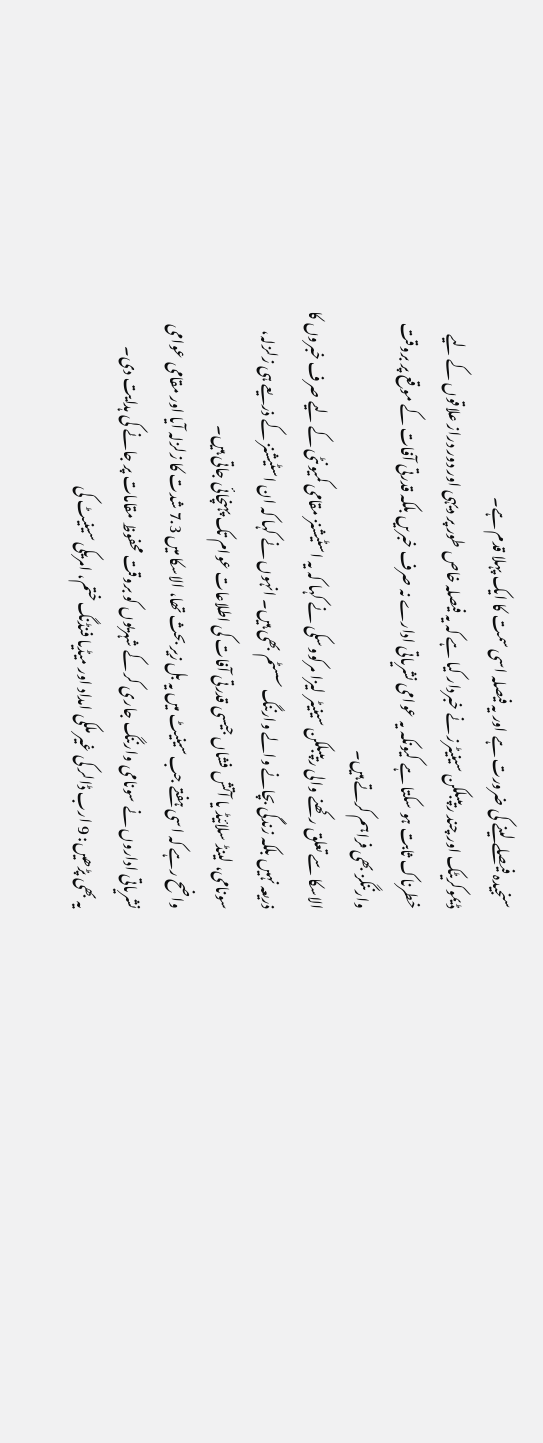سنجیدہ فیصلے لینے کی ضرورت ہے اور یہ فیصلہ اسی سمت کا ایک پہلا قدم ہے۔
ڈیموکریٹک اور چند ریپبلکن سینیٹرز نے خبردار کیا ہے کہ یہ فیصلہ خاص طور پر دیہی اور دور دراز علاقوں کے لیے خطرناک ثابت ہو سکتا ہے کیونکہ یہ عوامی نشریاتی ادارے نہ صرف خبریں بلکہ قدرتی آفات کے موقع پر بروقت وارننگز بھی فراہم کرتے ہیں۔
الاسکا سے تعلق رکھنے والی ریپبلکن سینیٹر لیزا مرکووسکی نے کہا کہ یہ اسٹیشنز مقامی کمیونٹی کے لیے صرف خبروں کا ذریعہ نہیں بلکہ زندگی بچانے والے وارننگ سسٹم بھی ہیں۔ انہوں نے کہا کہ ان اسٹیشنز کے ذریعے ہی زلزلہ، سونامی، لینڈ سلائیڈ یا آتش فشاں جیسی قدرتی آفات کی اطلاعات عوام تک پہنچائی جاتی ہیں۔
واضح رہے کہ اسی ہفتے جب سینیٹ میں یہ بل زیر بحث تھا، الاسکا میں 7.3 شدت کا زلزلہ آیا اور مقامی عوامی نشریاتی اداروں نے سونامی وارننگ جاری کر کے شہریوں کو بروقت محفوظ مقامات پر جانے کی ہدایت دی۔
یہ بھی پڑھیں: 9 ارب ڈالر کی غیر ملکی امداد اور میڈیا فنڈنگ ختم، امریکی سینیٹ کی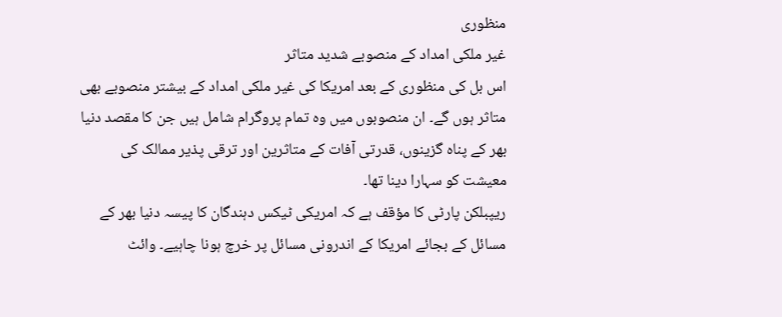منظوری
غیر ملکی امداد کے منصوبے شدید متاثر
اس بل کی منظوری کے بعد امریکا کی غیر ملکی امداد کے بیشتر منصوبے بھی متاثر ہوں گے۔ ان منصوبوں میں وہ تمام پروگرام شامل ہیں جن کا مقصد دنیا بھر کے پناہ گزینوں، قدرتی آفات کے متاثرین اور ترقی پذیر ممالک کی معیشت کو سہارا دینا تھا۔
ریپبلکن پارٹی کا مؤقف ہے کہ امریکی ٹیکس دہندگان کا پیسہ دنیا بھر کے مسائل کے بجائے امریکا کے اندرونی مسائل پر خرچ ہونا چاہیے۔ وائٹ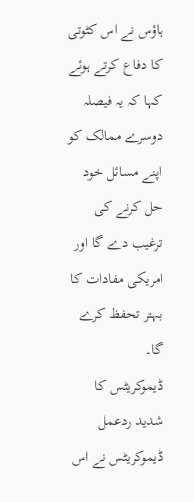ہاؤس نے اس کٹوتی کا دفاع کرتے ہوئے کہا کہ یہ فیصلہ دوسرے ممالک کو اپنے مسائل خود حل کرنے کی ترغیب دے گا اور امریکی مفادات کا بہتر تحفظ کرے گا۔
ڈیموکریٹس کا شدید ردعمل
ڈیموکریٹس نے اس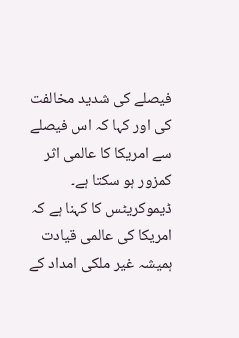فیصلے کی شدید مخالفت کی اور کہا کہ اس فیصلے سے امریکا کا عالمی اثر کمزور ہو سکتا ہے۔ ڈیموکریٹس کا کہنا ہے کہ امریکا کی عالمی قیادت ہمیشہ غیر ملکی امداد کے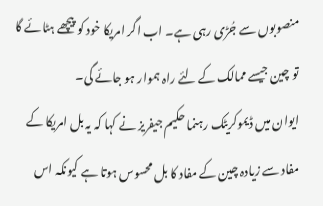منصوبوں سے جُڑی رہی ہے۔ اب اگر امریکا خود کو پیچھے ہٹائے گا تو چین جیسے ممالک کے لئے راہ ہموار ہو جائے گی۔
ایوان میں ڈیموکریٹک رہنما حکیم جیفریز نے کہا کہ یہ بل امریکا کے مفاد سے زیادہ چین کے مفاد کا بل محسوس ہوتا ہے کیونکہ اس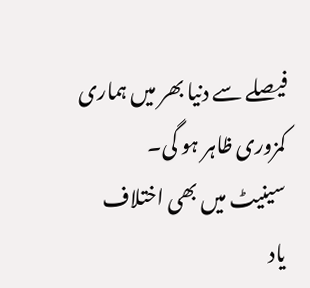فیصلے سے دنیا بھر میں ہماری کمزوری ظاہر ہو گی۔
سینیٹ میں بھی اختلاف
یاد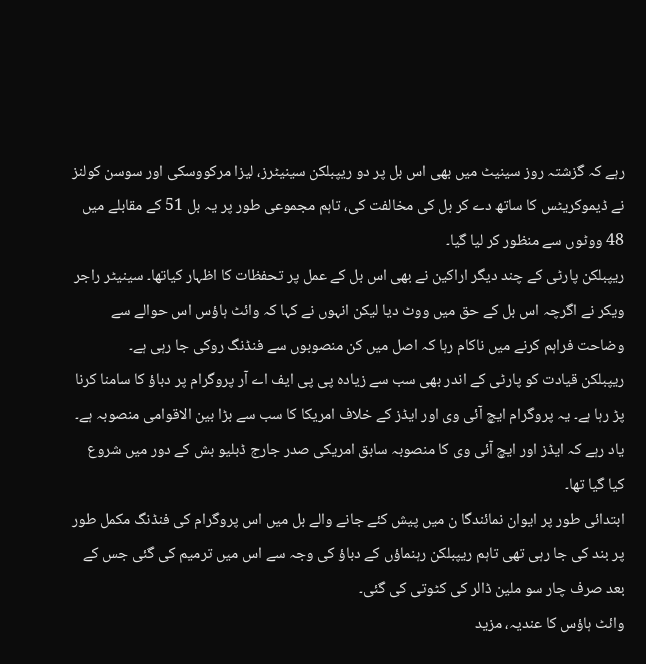رہے کہ گزشتہ روز سینیٹ میں بھی اس بل پر دو ریپبلکن سینیٹرز، لیزا مرکووسکی اور سوسن کولنز نے ڈیموکریٹس کا ساتھ دے کر بل کی مخالفت کی، تاہم مجموعی طور پر یہ بل 51 کے مقابلے میں 48 ووٹوں سے منظور کر لیا گیا۔
ریپبلکن پارٹی کے چند دیگر اراکین نے بھی اس بل کے عمل پر تحفظات کا اظہار کیاتھا۔ سینیٹر راجر ویکر نے اگرچہ اس بل کے حق میں ووٹ دیا لیکن انہوں نے کہا کہ وائٹ ہاؤس اس حوالے سے وضاحت فراہم کرنے میں ناکام رہا کہ اصل میں کن منصوبوں سے فنڈنگ روکی جا رہی ہے۔
ریپبلکن قیادت کو پارٹی کے اندر بھی سب سے زیادہ پی پی ایف اے آر پروگرام پر دباؤ کا سامنا کرنا پڑ رہا ہے۔ یہ پروگرام ایچ آئی وی اور ایڈز کے خلاف امریکا کا سب سے بڑا بین الاقوامی منصوبہ ہے۔
یاد رہے کہ ایڈز اور ایچ آئی وی کا منصوبہ سابق امریکی صدر جارج ڈبلیو بش کے دور میں شروع کیا گیا تھا۔
ابتدائی طور پر ایوان نمائندگا ن میں پیش کئے جانے والے بل میں اس پروگرام کی فنڈنگ مکمل طور پر بند کی جا رہی تھی تاہم ریپبلکن رہنماؤں کے دباؤ کی وجہ سے اس میں ترمیم کی گئی جس کے بعد صرف چار سو ملین ڈالر کی کٹوتی کی گئی۔
وائٹ ہاؤس کا عندیہ، مزید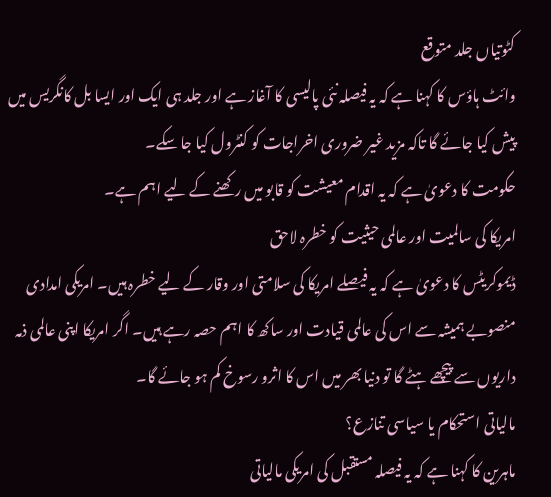کٹوتیاں جلد متوقع
وائٹ ہاؤس کا کہنا ہے کہ یہ فیصلہ نئی پالیسی کا آغاز ہے اور جلد ہی ایک اور ایسا بل کانگریس میں پیش کیا جائے گا تاکہ مزید غیر ضروری اخراجات کو کنٹرول کیا جا سکے۔
حکومت کا دعویٰ ہے کہ یہ اقدام معیشت کو قابو میں رکھنے کے لیے اہم ہے۔
امریکا کی سالمیت اور عالمی حیثیت کو خطرہ لاحق
ڈیموکریٹس کا دعویٰ ہے کہ یہ فیصلے امریکا کی سلامتی اور وقار کے لیے خطرہ ہیں۔ امریکی امدادی منصوبے ہمیشہ سے اس کی عالمی قیادت اور ساکھ کا اہم حصہ رہے ہیں۔ اگر امریکا اپنی عالمی ذمہ داریوں سے پیچھے ہٹے گا تو دنیا بھر میں اس کا اثرو رسوخ کم ہو جائے گا۔
مالیاتی استحکام یا سیاسی تنازع؟
ماہرین کا کہنا ہے کہ یہ فیصلہ مستقبل کی امریکی مالیاتی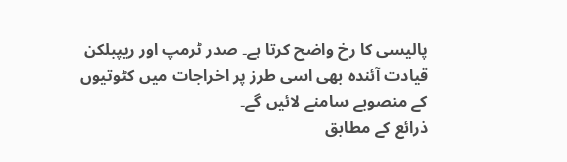پالیسی کا رخ واضح کرتا ہے۔ صدر ٹرمپ اور ریپبلکن قیادت آئندہ بھی اسی طرز پر اخراجات میں کٹوتیوں کے منصوبے سامنے لائیں گے۔
ذرائع کے مطابق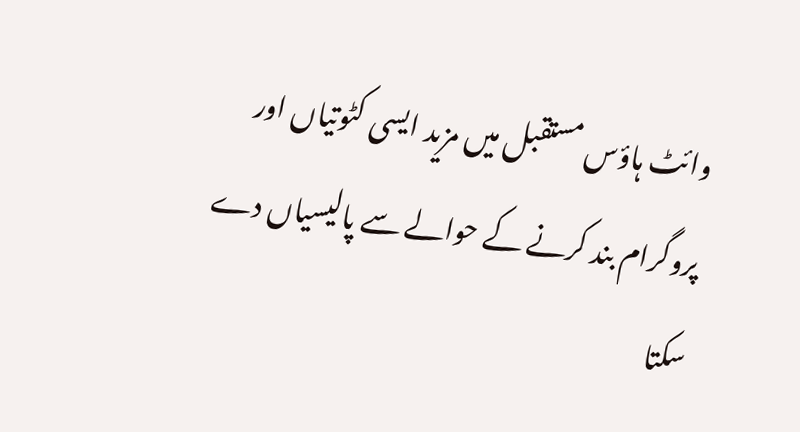وائٹ ہاؤس مستقبل میں مزید ایسی کٹوتیاں اور پروگرام بند کرنے کے حوالے سے پالیسیاں دے سکتا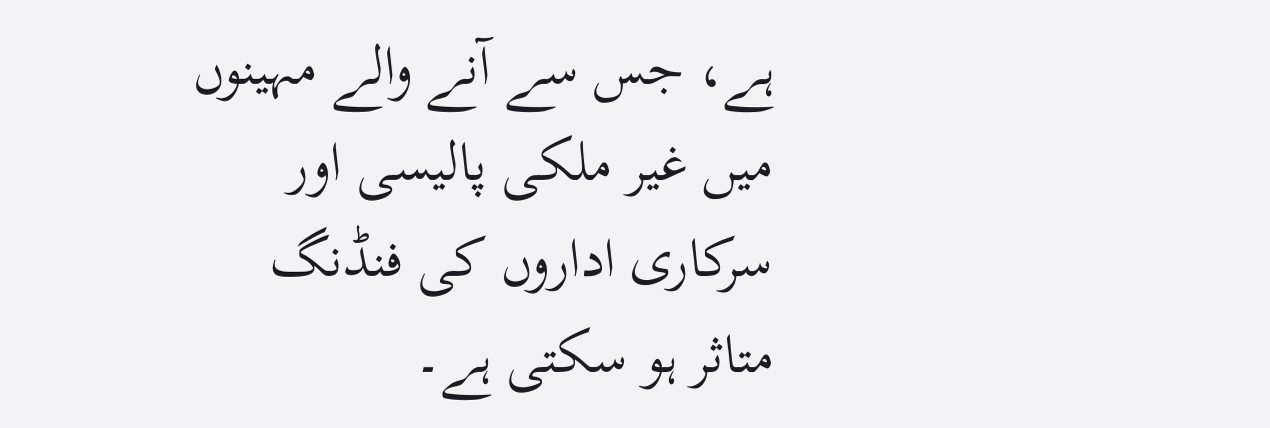ہے، جس سے آنے والے مہینوں میں غیر ملکی پالیسی اور سرکاری اداروں کی فنڈنگ متاثر ہو سکتی ہے۔